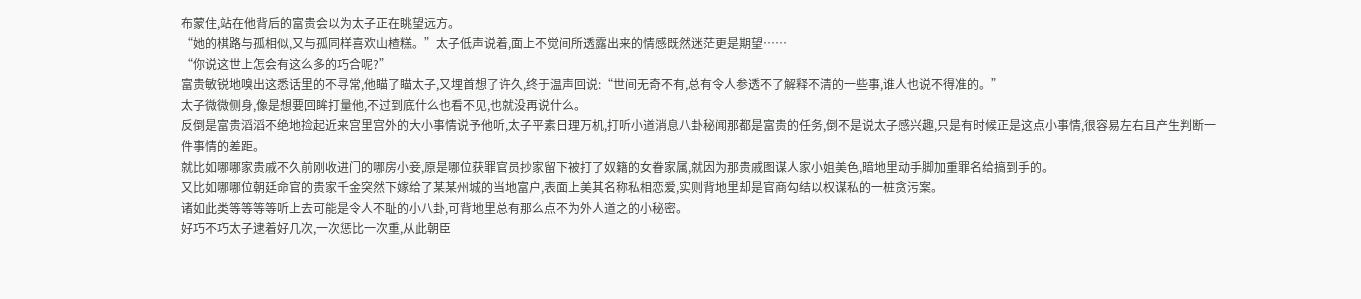布蒙住,站在他背后的富贵会以为太子正在眺望远方。
“她的棋路与孤相似,又与孤同样喜欢山楂糕。”太子低声说着,面上不觉间所透露出来的情感既然迷茫更是期望……
“你说这世上怎会有这么多的巧合呢?”
富贵敏锐地嗅出这悉话里的不寻常,他瞄了瞄太子,又埋首想了许久,终于温声回说:“世间无奇不有,总有令人参透不了解释不清的一些事,谁人也说不得准的。”
太子微微侧身,像是想要回眸打量他,不过到底什么也看不见,也就没再说什么。
反倒是富贵滔滔不绝地捡起近来宫里宫外的大小事情说予他听,太子平素日理万机,打听小道消息八卦秘闻那都是富贵的任务,倒不是说太子感兴趣,只是有时候正是这点小事情,很容易左右且产生判断一件事情的差距。
就比如哪哪家贵戚不久前刚收进门的哪房小妾,原是哪位获罪官员抄家留下被打了奴籍的女眷家属,就因为那贵戚图谋人家小姐美色,暗地里动手脚加重罪名给搞到手的。
又比如哪哪位朝廷命官的贵家千金突然下嫁给了某某州城的当地富户,表面上美其名称私相恋爱,实则背地里却是官商勾结以权谋私的一桩贪污案。
诸如此类等等等等听上去可能是令人不耻的小八卦,可背地里总有那么点不为外人道之的小秘密。
好巧不巧太子逮着好几次,一次惩比一次重,从此朝臣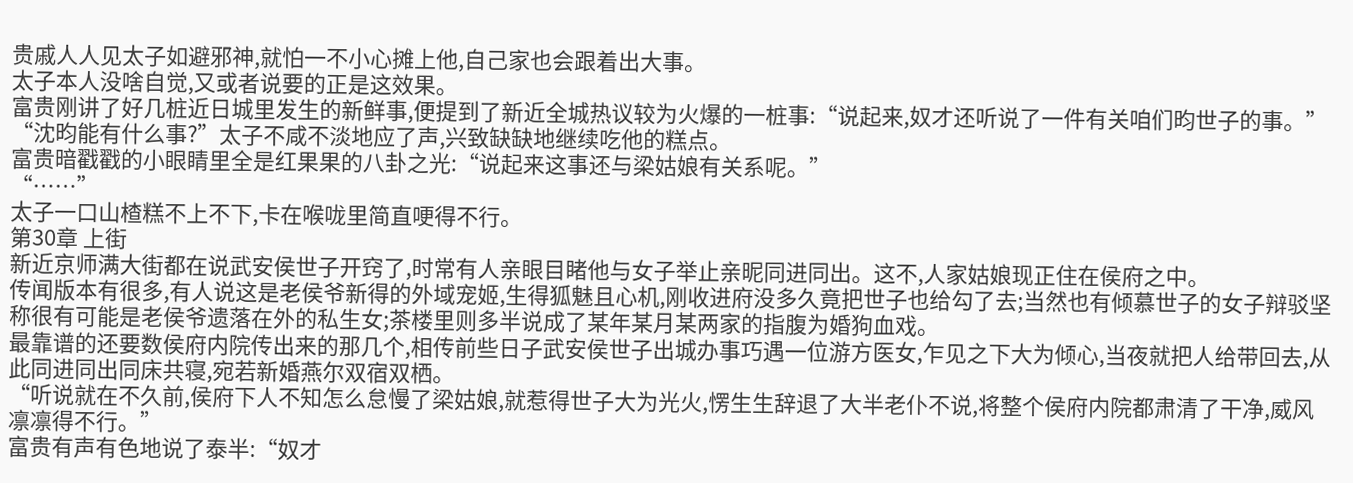贵戚人人见太子如避邪神,就怕一不小心摊上他,自己家也会跟着出大事。
太子本人没啥自觉,又或者说要的正是这效果。
富贵刚讲了好几桩近日城里发生的新鲜事,便提到了新近全城热议较为火爆的一桩事:“说起来,奴才还听说了一件有关咱们昀世子的事。”
“沈昀能有什么事?”太子不咸不淡地应了声,兴致缺缺地继续吃他的糕点。
富贵暗戳戳的小眼睛里全是红果果的八卦之光:“说起来这事还与梁姑娘有关系呢。”
“……”
太子一口山楂糕不上不下,卡在喉咙里简直哽得不行。
第30章 上街
新近京师满大街都在说武安侯世子开窍了,时常有人亲眼目睹他与女子举止亲昵同进同出。这不,人家姑娘现正住在侯府之中。
传闻版本有很多,有人说这是老侯爷新得的外域宠姬,生得狐魅且心机,刚收进府没多久竟把世子也给勾了去;当然也有倾慕世子的女子辩驳坚称很有可能是老侯爷遗落在外的私生女;茶楼里则多半说成了某年某月某两家的指腹为婚狗血戏。
最靠谱的还要数侯府内院传出来的那几个,相传前些日子武安侯世子出城办事巧遇一位游方医女,乍见之下大为倾心,当夜就把人给带回去,从此同进同出同床共寝,宛若新婚燕尔双宿双栖。
“听说就在不久前,侯府下人不知怎么怠慢了梁姑娘,就惹得世子大为光火,愣生生辞退了大半老仆不说,将整个侯府内院都肃清了干净,威风凛凛得不行。”
富贵有声有色地说了泰半:“奴才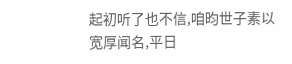起初听了也不信,咱昀世子素以宽厚闻名,平日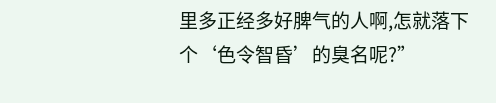里多正经多好脾气的人啊,怎就落下个‘色令智昏’的臭名呢?”